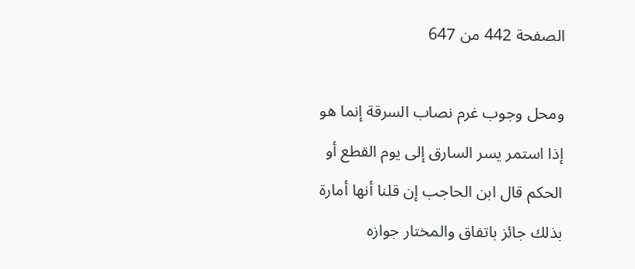الصفحة 442 من 647

ومحل وجوب غرم نصاب السرقة إنما هو إذا استمر يسر السارق إلى يوم القطع أو الحكم قال ابن الحاجب إن قلنا أنها أمارة بذلك جائز باتفاق والمختار جوازه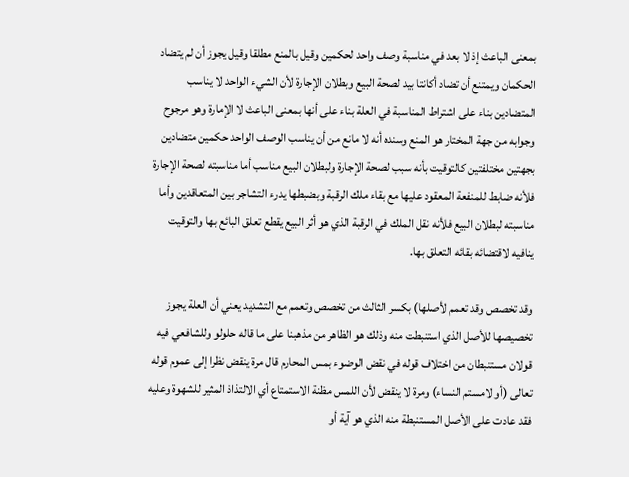بمعنى الباعث إذ لا بعد في مناسبة وصف واحد لحكمين وقيل بالمنع مطلقا وقيل يجوز أن لم يتضاد الحكمان ويمتنع أن تضاد أكانتا بيد لصحة البيع وبطلان الإجارة لأن الشيء الواحد لا يناسب المتضادين بناء على اشتراط المناسبة في العلة بناء على أنها بمعنى الباعث لا الإمارة وهو مرجوح وجوابه من جهة المختار هو المنع وسنده أنه لا مانع من أن يناسب الوصف الواحد حكمين متضادين بجهتين مختلفتين كالتوقيت بأنه سبب لصحة الإجارة ولبطلان البيع مناسب أما مناسبته لصحة الإجارة فلأنه ضابط للمنفعة المعقود عليها مع بقاء ملك الرقبة وبضبطها يدرء التشاجر بين المتعاقدين وأما مناسبته لبطلان البيع فلأنه نقل الملك في الرقبة الذي هو أثر البيع يقطع تعلق البائع بها والتوقيت ينافيه لاقتضائه بقائه التعلق بها.

وقد تخصص وقد تعمم لأصلها) بكسر الثالث من تخصص وتعمم مع التشديد يعني أن العلة يجوز تخصيصها للأصل الذي استنبطت منه وذلك هو الظاهر من مذهبنا على ما قاله حلولو وللشافعي فيه قولان مستنبطان من اختلاف قوله في نقض الوضوء بمس المحارم قال مرة ينقض نظرا إلى عموم قوله تعالى (أو لامستم النساء) ومرة لا ينقض لأن اللمس مظنة الاستمتاع أي الالتذاذ المثير للشهوة وعليه فقد عادت على الأصل المستنبطة منه الذي هو آية أو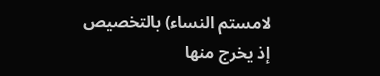لامستم النساء) بالتخصيص إذ يخرج منها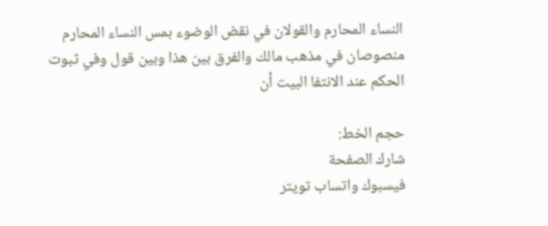النساء المحارم والقولان في نقض الوضوء بمس النساء المحارم منصوصان في مذهب مالك والفرق بين هذا وبين قول وفي ثبوت الحكم عند الانتفا البيت أن

حجم الخط:
شارك الصفحة
فيسبوك واتساب تويتر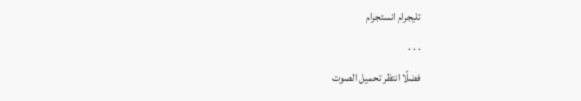تليجرام انستجرام
. . .
فضلًا انتظر تحميل الصوت